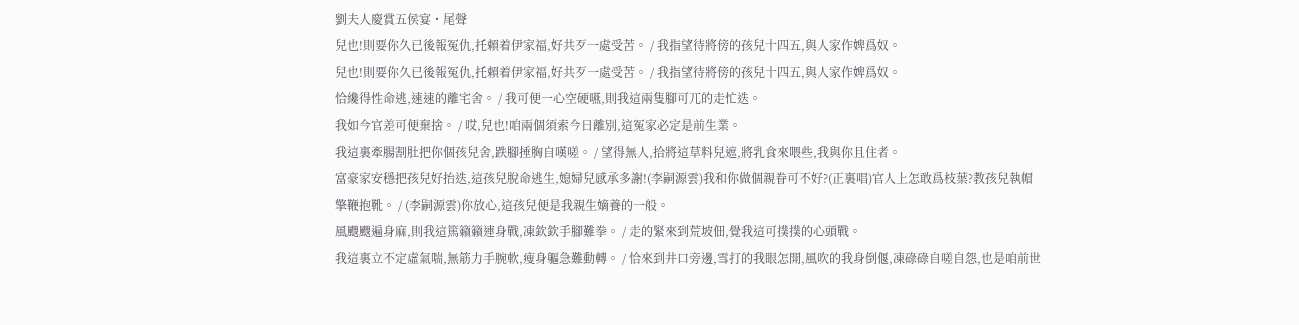劉夫人慶賞五侯宴・尾聲
兒也!則要你久已後報冤仇,托賴着伊家福,好共歹一處受苦。 / 我指望待將傍的孩兒十四五,與人家作婢爲奴。
兒也!則要你久已後報冤仇,托賴着伊家福,好共歹一處受苦。 / 我指望待將傍的孩兒十四五,與人家作婢爲奴。
恰纔得性命逃,速速的離宅舍。 / 我可便一心空硬嚥,則我這兩隻腳可兀的走忙迭。
我如今官差可便棄捨。 / 哎,兒也!咱兩個須索今日離別,這冤家必定是前生業。
我這裏牽腸割肚把你個孩兒舍,跌腳捶胸自嘆嗟。 / 望得無人,拾將這草料兒遮,將乳食來喂些,我與你且住者。
富豪家安穩把孩兒好抬迭,這孩兒脫命逃生,媳婦兒感承多謝!(李嗣源雲)我和你做個親眷可不好?(正裏唱)官人上怎敢爲枝葉?教孩兒執帽擎鞭抱靴。 / (李嗣源雲)你放心,這孩兒便是我親生嫡養的一般。
風颼颼遍身麻,則我這篤籟籟連身戰,凍欽欽手腳難拳。 / 走的緊來到荒坡佃,覺我這可撲撲的心頭戰。
我這裏立不定虛氣喘,無筋力手腕軟,瘦身軀急難動轉。 / 恰來到井口旁邊,雪打的我眼怎開,風吹的我身倒偃,凍碌碌自嗟自怨,也是咱前世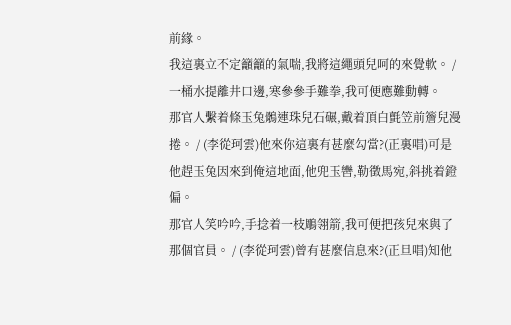前緣。
我這裏立不定籲籲的氣喘,我將這繩頭兒呵的來覺軟。 / 一桶水提離井口邊,寒參參手難拳,我可便應難動轉。
那官人繫着條玉兔鶻連珠兒石碾,戴着頂白氈笠前簷兒漫捲。 / (李從珂雲)他來你這裏有甚麼勾當?(正裏唱)可是他趕玉兔因來到俺這地面,他兜玉轡,勒徵馬宛,斜挑着鐙偏。
那官人笑吟吟,手捻着一枝鵰翎箭,我可便把孩兒來與了那個官員。 / (李從珂雲)曾有甚麼信息來?(正旦唱)知他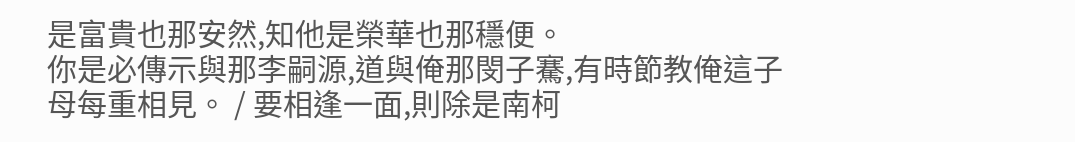是富貴也那安然,知他是榮華也那穩便。
你是必傳示與那李嗣源,道與俺那閔子騫,有時節教俺這子母每重相見。 / 要相逢一面,則除是南柯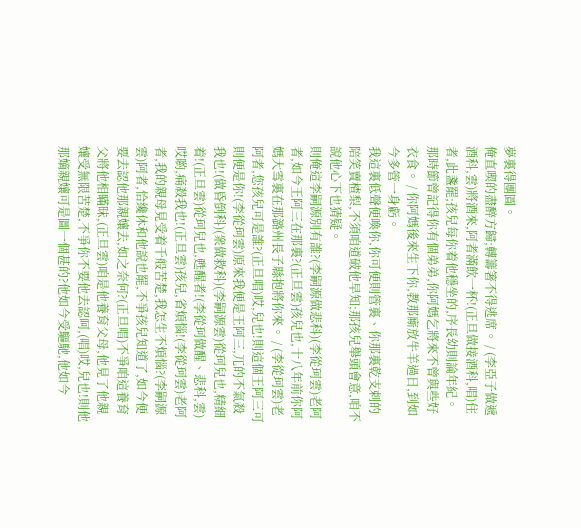夢裏得團圓。
俺直喫的盡醉方歸;轉籌箸不得逃席。 / (李亞子做遞酒科,雲)將酒來,阿者滿飲一杯!(正旦做接酒科,唱)住者,此盞罷;孩兒每你着他穩坐的,序長幼則論年紀。
那時節曾記得你有個弟弟,你阿媽乞將來不曾與些好衣食。 / 你阿媽後來生下你,教那廝放牛羊過日,到如今多管一身虧。
我這裏低聲便喚你,你可便則管裏、你那裏乾支剌的陪笑賣楂梨,不須咱道破他早知;那孩兒舉頭會意,咱不說他心下也猜疑。
則俺這李嗣源別有誰?(李嗣源做悲科)(李從珂雲)老阿者,如今王阿三在那裏?(正旦雲)孩兒也,十八年前你阿媽大雪裏在那潞州長子縣抱將你來。 / (李從珂雲)老阿者,您孩兒可是誰?(正旦唱)哎,兒也!則這個王阿三可則便是你!(李從珂雲)原來我便是王阿三,兀的不氣殺我也!(做昏倒科)(衆做救科)(李嗣源雲)從珂兒也,精細着!(正旦雲)從珂兒也,甦醒者!(李從珂做醒、悲科,雲)哎喲,痛殺我也!(正旦雲)孩兒,省煩惱!(李從珂雲)老阿者,我的親母見受着千般苦楚,我怎生不煩惱?(李嗣源雲)阿者,恰纔休和他說也罷,不爭孩兒知道了,如今便要去認他那親孃去,如之奈何?(正旦唱)不爭咱這養育父將他相瞞昧,(正旦雲)咱是他養育父母,他見了他親孃受無限苦楚,不爭你不要他去認呵,(唱)哎,兒也!則他那嫡親孃可是圖一個甚的?他如今受驅馳,他如今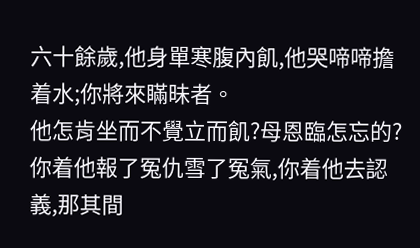六十餘歲,他身單寒腹內飢,他哭啼啼擔着水;你將來瞞昧者。
他怎肯坐而不覺立而飢?母恩臨怎忘的?你着他報了冤仇雪了冤氣,你着他去認義,那其間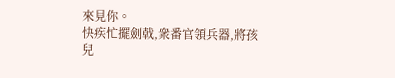來見你。
快疾忙擺劍戟,衆番官領兵器,將孩兒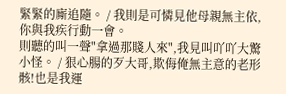緊緊的廝追隨。 / 我則是可憐見他母親無主依,你與我疾行動一會。
則聽的叫一聲"拿過那賤人來",我見叫吖吖大驚小怪。 / 狠心腸的歹大哥,欺侮俺無主意的老形骸!也是我運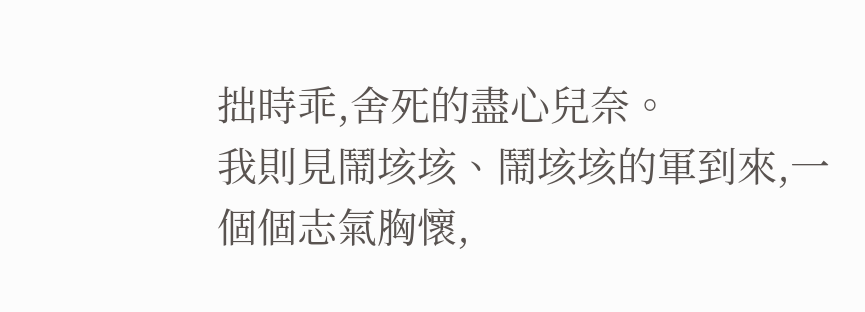拙時乖,舍死的盡心兒奈。
我則見鬧垓垓、鬧垓垓的軍到來,一個個志氣胸懷,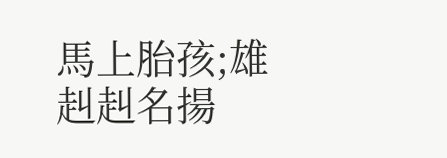馬上胎孩;雄赳赳名揚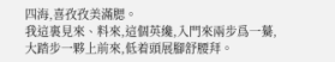四海,喜孜孜美滿腮。
我這裏見來、料來,這個英纔,入門來兩步爲一驀,大踏步一夥上前來,低着頭展腳舒腰拜。